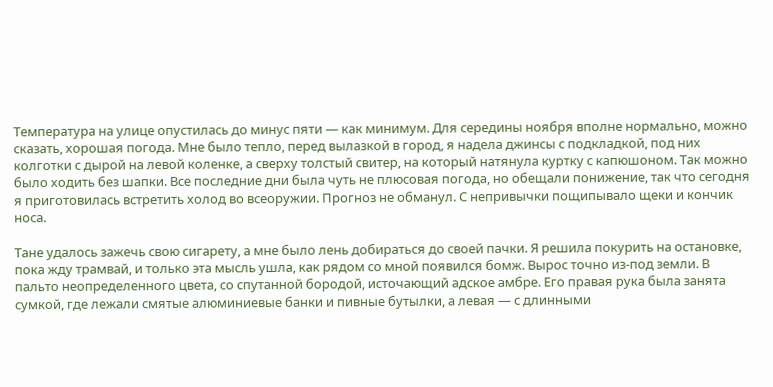Температура на улице опустилась до минус пяти — как минимум. Для середины ноября вполне нормально, можно сказать, хорошая погода. Мне было тепло, перед вылазкой в город, я надела джинсы с подкладкой, под них колготки с дырой на левой коленке, а сверху толстый свитер, на который натянула куртку с капюшоном. Так можно было ходить без шапки. Все последние дни была чуть не плюсовая погода, но обещали понижение, так что сегодня я приготовилась встретить холод во всеоружии. Прогноз не обманул. С непривычки пощипывало щеки и кончик носа.

Тане удалось зажечь свою сигарету, а мне было лень добираться до своей пачки. Я решила покурить на остановке, пока жду трамвай, и только эта мысль ушла, как рядом со мной появился бомж. Вырос точно из-под земли. В пальто неопределенного цвета, со спутанной бородой, источающий адское амбре. Его правая рука была занята сумкой, где лежали смятые алюминиевые банки и пивные бутылки, а левая — с длинными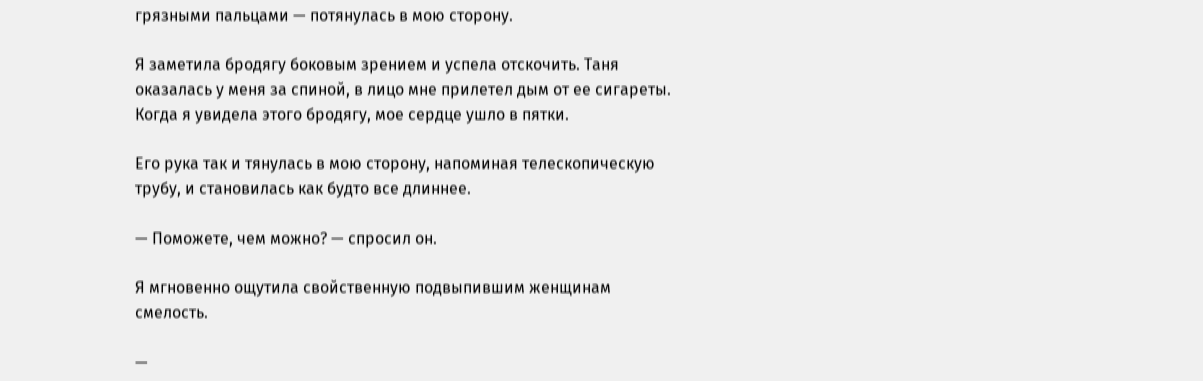грязными пальцами — потянулась в мою сторону.

Я заметила бродягу боковым зрением и успела отскочить. Таня оказалась у меня за спиной, в лицо мне прилетел дым от ее сигареты. Когда я увидела этого бродягу, мое сердце ушло в пятки.

Его рука так и тянулась в мою сторону, напоминая телескопическую трубу, и становилась как будто все длиннее.

— Поможете, чем можно? — спросил он.

Я мгновенно ощутила свойственную подвыпившим женщинам смелость.

—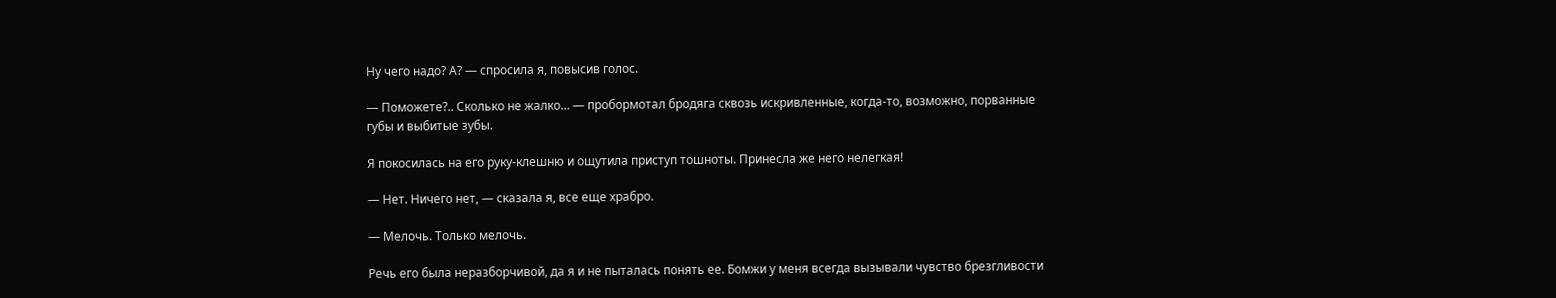Ну чего надо? А? — спросила я, повысив голос.

— Поможете?.. Сколько не жалко… — пробормотал бродяга сквозь искривленные, когда-то, возможно, порванные губы и выбитые зубы.

Я покосилась на его руку-клешню и ощутила приступ тошноты. Принесла же него нелегкая!

— Нет. Ничего нет, — сказала я, все еще храбро.

— Мелочь. Только мелочь.

Речь его была неразборчивой, да я и не пыталась понять ее. Бомжи у меня всегда вызывали чувство брезгливости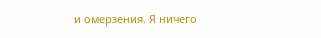и омерзения. Я ничего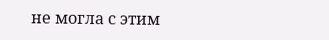не могла с этим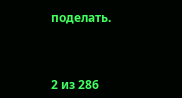поделать.



2 из 286